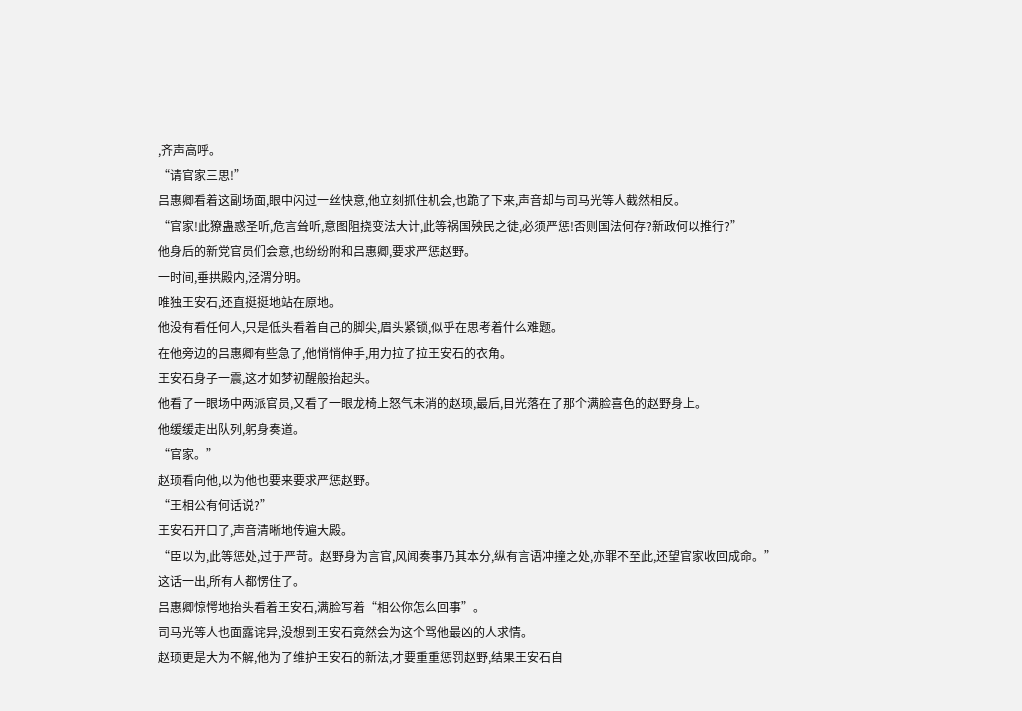,齐声高呼。
“请官家三思!”
吕惠卿看着这副场面,眼中闪过一丝快意,他立刻抓住机会,也跪了下来,声音却与司马光等人截然相反。
“官家!此獠蛊惑圣听,危言耸听,意图阻挠变法大计,此等祸国殃民之徒,必须严惩!否则国法何存?新政何以推行?”
他身后的新党官员们会意,也纷纷附和吕惠卿,要求严惩赵野。
一时间,垂拱殿内,泾渭分明。
唯独王安石,还直挺挺地站在原地。
他没有看任何人,只是低头看着自己的脚尖,眉头紧锁,似乎在思考着什么难题。
在他旁边的吕惠卿有些急了,他悄悄伸手,用力拉了拉王安石的衣角。
王安石身子一震,这才如梦初醒般抬起头。
他看了一眼场中两派官员,又看了一眼龙椅上怒气未消的赵顼,最后,目光落在了那个满脸喜色的赵野身上。
他缓缓走出队列,躬身奏道。
“官家。”
赵顼看向他,以为他也要来要求严惩赵野。
“王相公有何话说?”
王安石开口了,声音清晰地传遍大殿。
“臣以为,此等惩处,过于严苛。赵野身为言官,风闻奏事乃其本分,纵有言语冲撞之处,亦罪不至此,还望官家收回成命。”
这话一出,所有人都愣住了。
吕惠卿惊愕地抬头看着王安石,满脸写着“相公你怎么回事”。
司马光等人也面露诧异,没想到王安石竟然会为这个骂他最凶的人求情。
赵顼更是大为不解,他为了维护王安石的新法,才要重重惩罚赵野,结果王安石自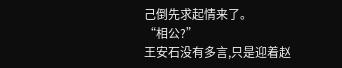己倒先求起情来了。
“相公?”
王安石没有多言,只是迎着赵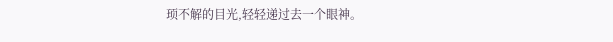顼不解的目光,轻轻递过去一个眼神。